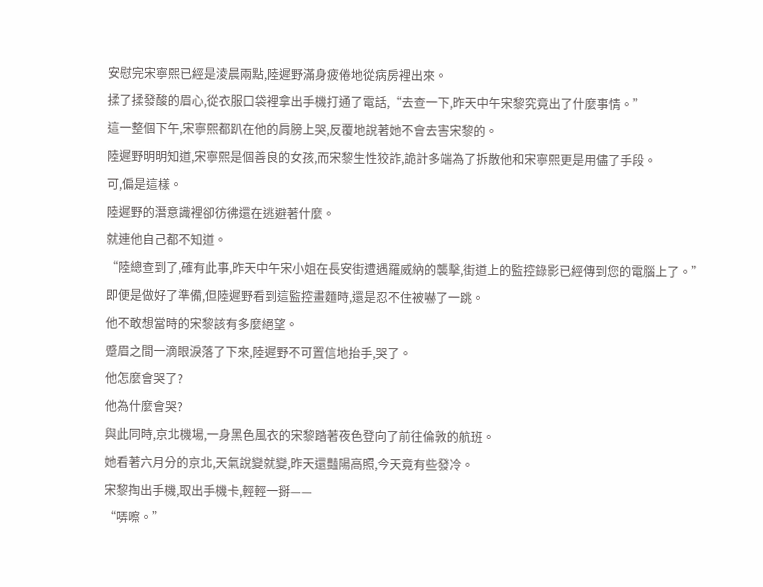安慰完宋寧熙已經是淩晨兩點,陸遲野滿身疲倦地從病房裡出來。
揉了揉發酸的眉心,從衣服口袋裡拿出手機打通了電話,“去查一下,昨天中午宋黎究竟出了什麼事情。”
這一整個下午,宋寧熙都趴在他的肩膀上哭,反覆地說著她不會去害宋黎的。
陸遲野明明知道,宋寧熙是個善良的女孩,而宋黎生性狡詐,詭計多端為了拆散他和宋寧熙更是用儘了手段。
可,偏是這樣。
陸遲野的潛意識裡卻彷彿還在逃避著什麼。
就連他自己都不知道。
“陸總查到了,確有此事,昨天中午宋小姐在長安街遭遇羅威納的襲擊,街道上的監控錄影已經傳到您的電腦上了。”
即便是做好了準備,但陸遲野看到這監控畫麵時,還是忍不住被嚇了一跳。
他不敢想當時的宋黎該有多麼絕望。
蹙眉之間一滴眼淚落了下來,陸遲野不可置信地抬手,哭了。
他怎麼會哭了?
他為什麼會哭?
與此同時,京北機場,一身黑色風衣的宋黎踏著夜色登向了前往倫敦的航班。
她看著六月分的京北,天氣說變就變,昨天還豔陽高照,今天竟有些發冷。
宋黎掏出手機,取出手機卡,輕輕一掰——
“哢嚓。”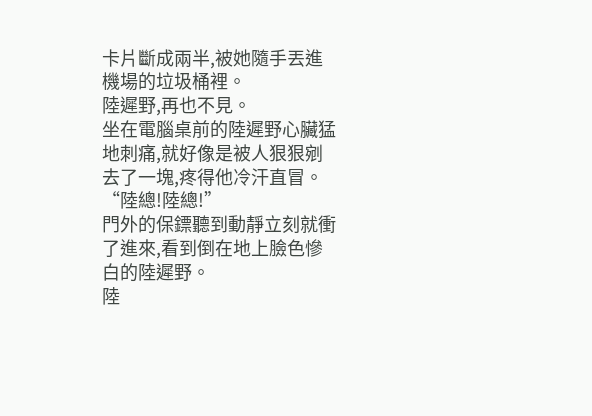卡片斷成兩半,被她隨手丟進機場的垃圾桶裡。
陸遲野,再也不見。
坐在電腦桌前的陸遲野心臟猛地刺痛,就好像是被人狠狠剜去了一塊,疼得他冷汗直冒。
“陸總!陸總!”
門外的保鏢聽到動靜立刻就衝了進來,看到倒在地上臉色慘白的陸遲野。
陸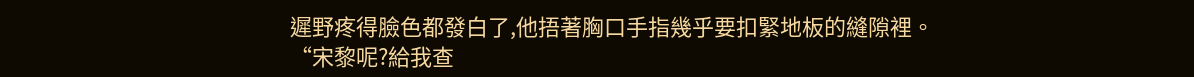遲野疼得臉色都發白了,他捂著胸口手指幾乎要扣緊地板的縫隙裡。
“宋黎呢?給我查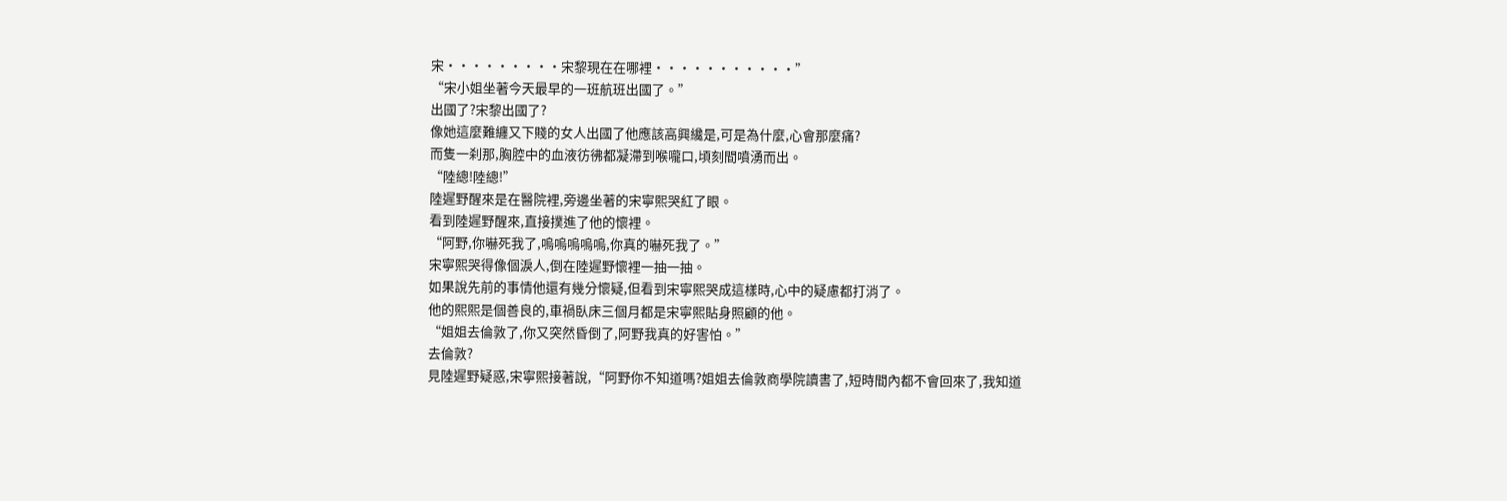宋·········宋黎現在在哪裡···········”
“宋小姐坐著今天最早的一班航班出國了。”
出國了?宋黎出國了?
像她這麼難纏又下賤的女人出國了他應該高興纔是,可是為什麼,心會那麼痛?
而隻一刹那,胸腔中的血液彷彿都凝滯到喉嚨口,頃刻間噴湧而出。
“陸總!陸總!”
陸遲野醒來是在醫院裡,旁邊坐著的宋寧熙哭紅了眼。
看到陸遲野醒來,直接撲進了他的懷裡。
“阿野,你嚇死我了,嗚嗚嗚嗚嗚,你真的嚇死我了。”
宋寧熙哭得像個淚人,倒在陸遲野懷裡一抽一抽。
如果說先前的事情他還有幾分懷疑,但看到宋寧熙哭成這樣時,心中的疑慮都打消了。
他的熙熙是個善良的,車禍臥床三個月都是宋寧熙貼身照顧的他。
“姐姐去倫敦了,你又突然昏倒了,阿野我真的好害怕。”
去倫敦?
見陸遲野疑惑,宋寧熙接著說,“阿野你不知道嗎?姐姐去倫敦商學院讀書了,短時間內都不會回來了,我知道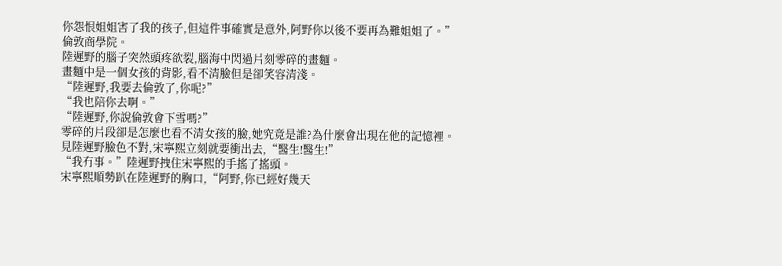你怨恨姐姐害了我的孩子,但這件事確實是意外,阿野你以後不要再為難姐姐了。”
倫敦商學院。
陸遲野的腦子突然頭疼欲裂,腦海中閃過片刻零碎的畫麵。
畫麵中是一個女孩的背影,看不清臉但是卻笑容清淺。
“陸遲野,我要去倫敦了,你呢?”
“我也陪你去啊。”
“陸遲野,你說倫敦會下雪嗎?”
零碎的片段卻是怎麼也看不清女孩的臉,她究竟是誰?為什麼會出現在他的記憶裡。
見陸遲野臉色不對,宋寧熙立刻就要衝出去,“醫生!醫生!”
“我冇事。”陸遲野拽住宋寧熙的手搖了搖頭。
宋寧熙順勢趴在陸遲野的胸口,“阿野,你已經好幾天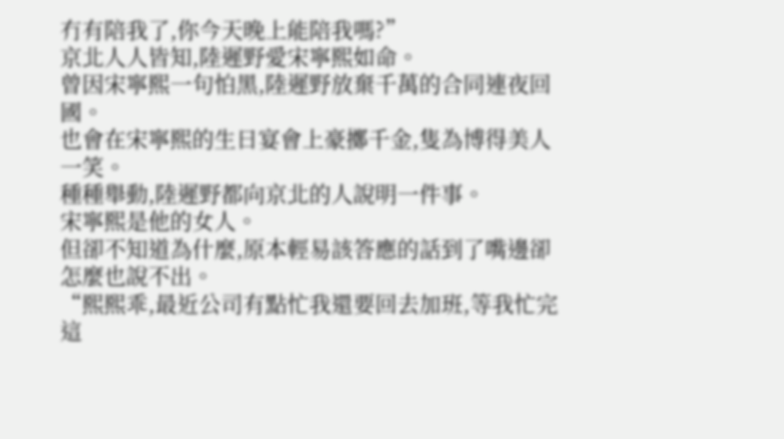冇有陪我了,你今天晚上能陪我嗎?”
京北人人皆知,陸遲野愛宋寧熙如命。
曾因宋寧熙一句怕黑,陸遲野放棄千萬的合同連夜回國。
也會在宋寧熙的生日宴會上豪擲千金,隻為博得美人一笑。
種種舉動,陸遲野都向京北的人說明一件事。
宋寧熙是他的女人。
但卻不知道為什麼,原本輕易該答應的話到了嘴邊卻怎麼也說不出。
“熙熙乖,最近公司有點忙我還要回去加班,等我忙完這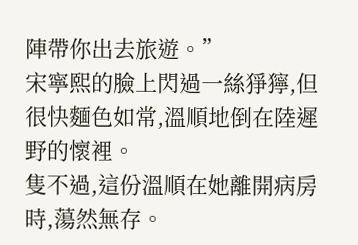陣帶你出去旅遊。”
宋寧熙的臉上閃過一絲猙獰,但很快麵色如常,溫順地倒在陸遲野的懷裡。
隻不過,這份溫順在她離開病房時,蕩然無存。